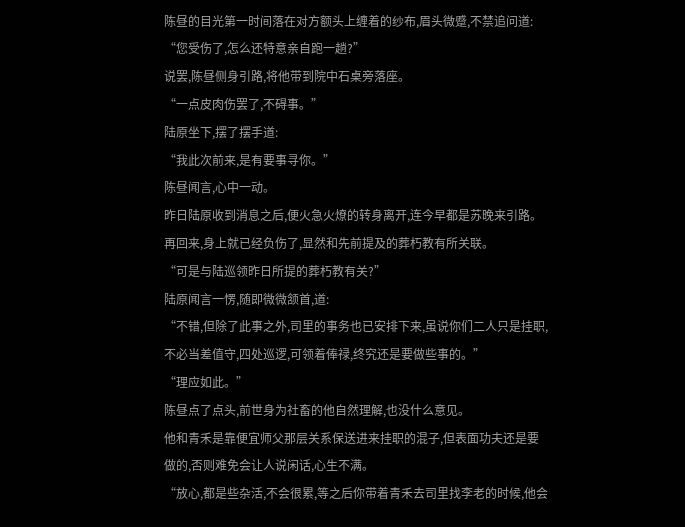陈昼的目光第一时间落在对方额头上缠着的纱布,眉头微蹙,不禁追问道:
“您受伤了,怎么还特意亲自跑一趟?”
说罢,陈昼侧身引路,将他带到院中石桌旁落座。
“一点皮肉伤罢了,不碍事。”
陆原坐下,摆了摆手道:
“我此次前来,是有要事寻你。”
陈昼闻言,心中一动。
昨日陆原收到消息之后,便火急火燎的转身离开,连今早都是苏晚来引路。
再回来,身上就已经负伤了,显然和先前提及的葬朽教有所关联。
“可是与陆巡领昨日所提的葬朽教有关?”
陆原闻言一愣,随即微微颔首,道:
“不错,但除了此事之外,司里的事务也已安排下来,虽说你们二人只是挂职,不必当差值守,四处巡逻,可领着俸禄,终究还是要做些事的。”
“理应如此。”
陈昼点了点头,前世身为社畜的他自然理解,也没什么意见。
他和青禾是靠便宜师父那层关系保送进来挂职的混子,但表面功夫还是要做的,否则难免会让人说闲话,心生不满。
“放心,都是些杂活,不会很累,等之后你带着青禾去司里找李老的时候,他会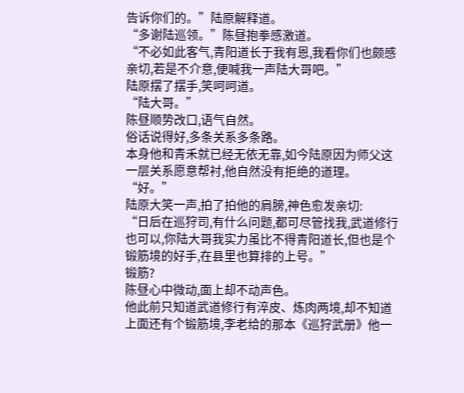告诉你们的。”陆原解释道。
“多谢陆巡领。”陈昼抱拳感激道。
“不必如此客气,青阳道长于我有恩,我看你们也颇感亲切,若是不介意,便喊我一声陆大哥吧。”
陆原摆了摆手,笑呵呵道。
“陆大哥。”
陈昼顺势改口,语气自然。
俗话说得好,多条关系多条路。
本身他和青禾就已经无依无靠,如今陆原因为师父这一层关系愿意帮衬,他自然没有拒绝的道理。
“好。”
陆原大笑一声,拍了拍他的肩膀,神色愈发亲切:
“日后在巡狩司,有什么问题,都可尽管找我,武道修行也可以,你陆大哥我实力虽比不得青阳道长,但也是个锻筋境的好手,在县里也算排的上号。”
锻筋?
陈昼心中微动,面上却不动声色。
他此前只知道武道修行有淬皮、炼肉两境,却不知道上面还有个锻筋境,李老给的那本《巡狩武册》他一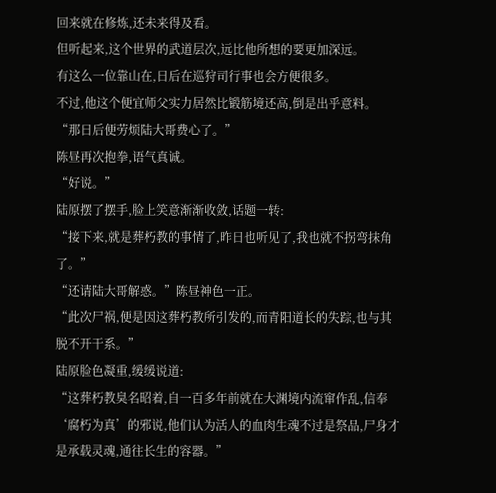回来就在修炼,还未来得及看。
但听起来,这个世界的武道层次,远比他所想的要更加深远。
有这么一位靠山在,日后在巡狩司行事也会方便很多。
不过,他这个便宜师父实力居然比锻筋境还高,倒是出乎意料。
“那日后便劳烦陆大哥费心了。”
陈昼再次抱拳,语气真诚。
“好说。”
陆原摆了摆手,脸上笑意渐渐收敛,话题一转:
“接下来,就是葬朽教的事情了,昨日也听见了,我也就不拐弯抹角了。”
“还请陆大哥解惑。”陈昼神色一正。
“此次尸祸,便是因这葬朽教所引发的,而青阳道长的失踪,也与其脱不开干系。”
陆原脸色凝重,缓缓说道:
“这葬朽教臭名昭着,自一百多年前就在大渊境内流窜作乱,信奉‘腐朽为真’的邪说,他们认为活人的血肉生魂不过是祭品,尸身才是承载灵魂,通往长生的容器。”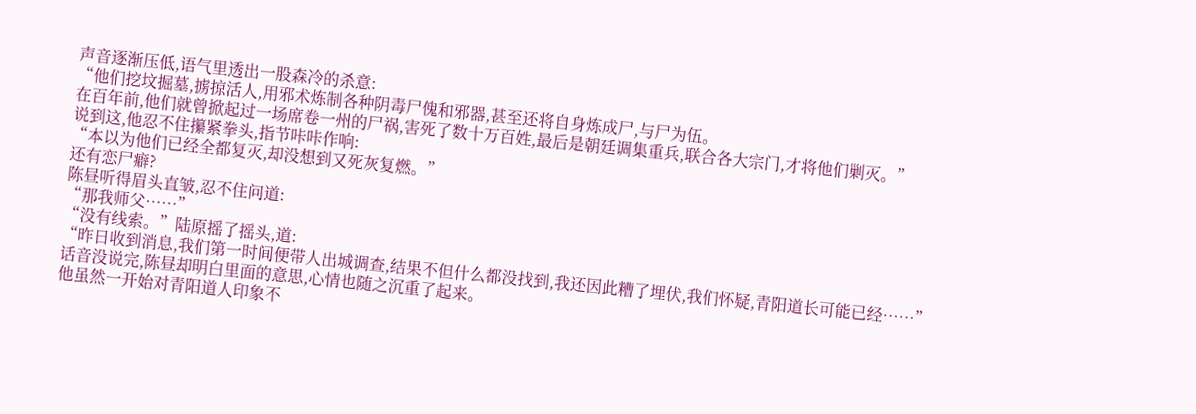声音逐渐压低,语气里透出一股森冷的杀意:
“他们挖坟掘墓,掳掠活人,用邪术炼制各种阴毒尸傀和邪器,甚至还将自身炼成尸,与尸为伍。
在百年前,他们就曾掀起过一场席卷一州的尸祸,害死了数十万百姓,最后是朝廷调集重兵,联合各大宗门,才将他们剿灭。”
说到这,他忍不住攥紧拳头,指节咔咔作响:
“本以为他们已经全都复灭,却没想到又死灰复燃。”
还有恋尸癖?
陈昼听得眉头直皱,忍不住问道:
“那我师父……”
“没有线索。”陆原摇了摇头,道:
“昨日收到消息,我们第一时间便带人出城调查,结果不但什么都没找到,我还因此糟了埋伏,我们怀疑,青阳道长可能已经……”
话音没说完,陈昼却明白里面的意思,心情也随之沉重了起来。
他虽然一开始对青阳道人印象不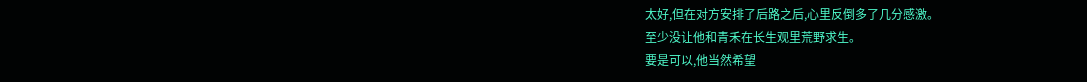太好,但在对方安排了后路之后,心里反倒多了几分感激。
至少没让他和青禾在长生观里荒野求生。
要是可以,他当然希望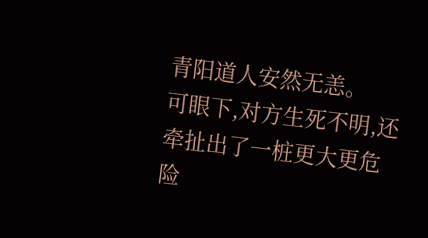青阳道人安然无恙。
可眼下,对方生死不明,还牵扯出了一桩更大更危险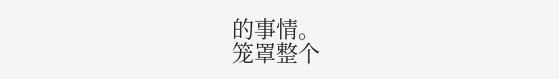的事情。
笼罩整个